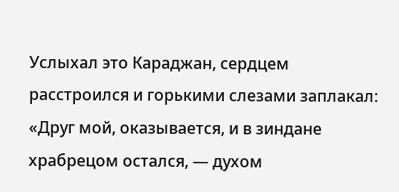Услыхал это Караджан, сердцем расстроился и горькими слезами заплакал: «Друг мой, оказывается, и в зиндане храбрецом остался, — духом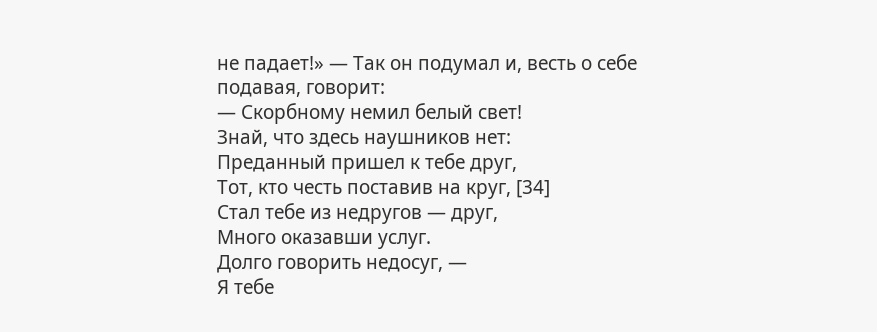не падает!» — Так он подумал и, весть о себе подавая, говорит:
— Скорбному немил белый свет!
Знай, что здесь наушников нет:
Преданный пришел к тебе друг,
Тот, кто честь поставив на круг, [34]
Стал тебе из недругов — друг,
Много оказавши услуг.
Долго говорить недосуг, —
Я тебе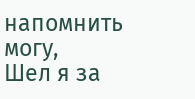напомнить могу,
Шел я за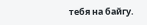тебя на байгу.